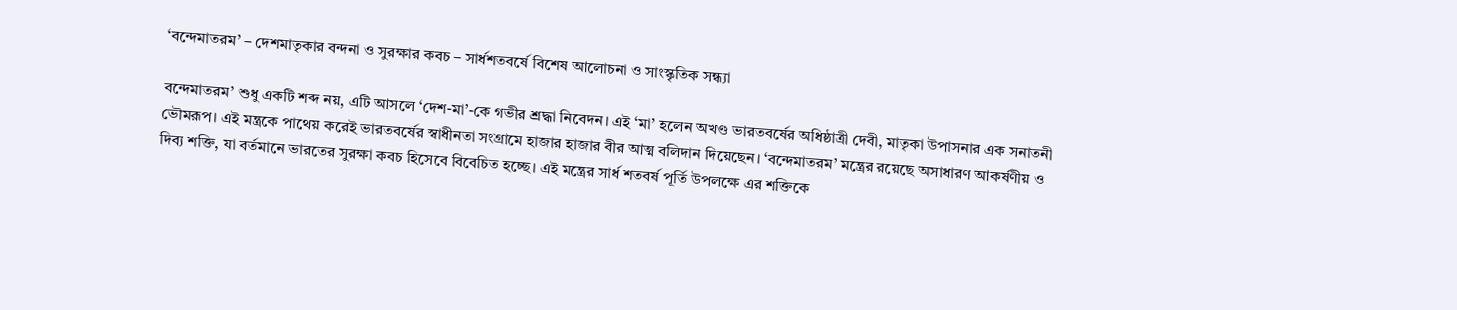‘বন্দেমাতরম’ – দেশমাতৃকার বন্দনা ও সুরক্ষার কবচ – সার্ধশতবর্ষে বিশেষ আলোচনা ও সাংস্কৃতিক সন্ধ্যা

বন্দেমাতরম’ শুধু একটি শব্দ নয়, এটি আসলে ‘দেশ-মা’-কে গভীর শ্রদ্ধা নিবেদন। এই ‘মা’ হলেন অখণ্ড ভারতবর্ষের অধিষ্ঠাত্রী দেবী, মাতৃকা উপাসনার এক সনাতনী ভৌমরূপ। এই মন্ত্রকে পাথেয় করেই ভারতবর্ষের স্বাধীনতা সংগ্রামে হাজার হাজার বীর আত্ম বলিদান দিয়েছেন। ‘বন্দেমাতরম’ মন্ত্রের রয়েছে অসাধারণ আকর্ষণীয় ও দিব্য শক্তি, যা বর্তমানে ভারতের সুরক্ষা কবচ হিসেবে বিবেচিত হচ্ছে। এই মন্ত্রের সার্ধ শতবর্ষ পূর্তি উপলক্ষে এর শক্তিকে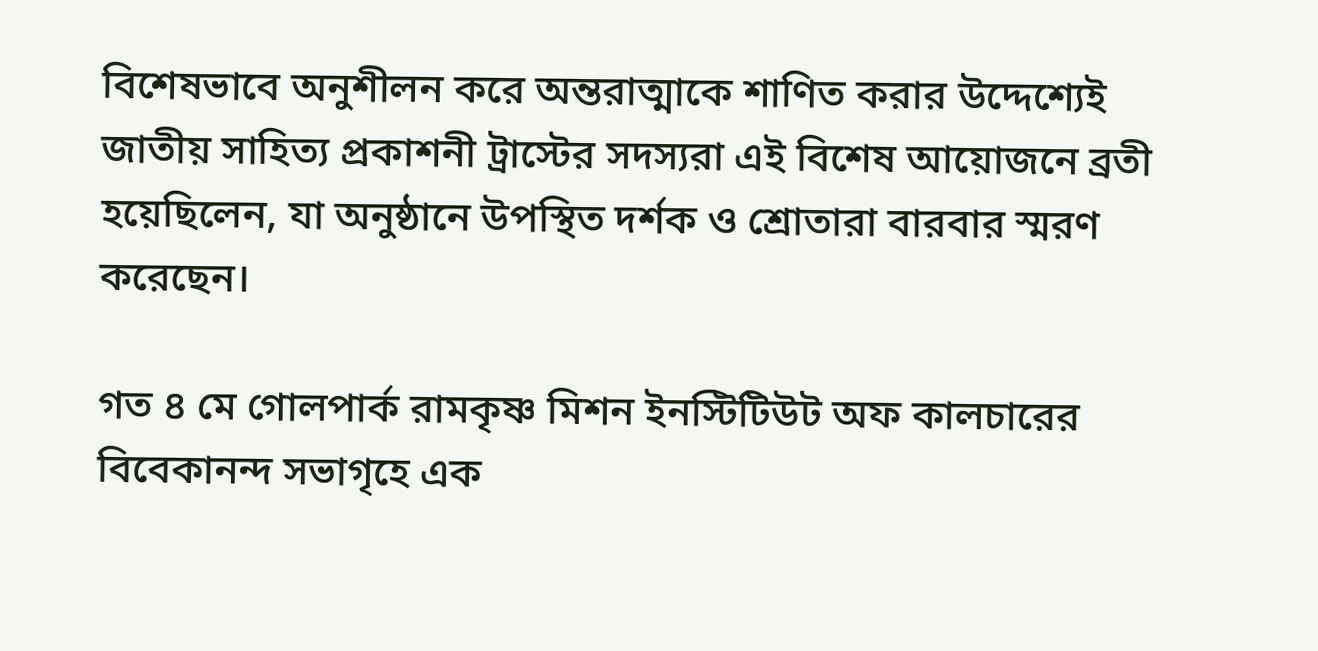বিশেষভাবে অনুশীলন করে অন্তরাত্মাকে শাণিত করার উদ্দেশ্যেই জাতীয় সাহিত্য প্রকাশনী ট্রাস্টের সদস্যরা এই বিশেষ আয়োজনে ব্রতী হয়েছিলেন, যা অনুষ্ঠানে উপস্থিত দর্শক ও শ্রোতারা বারবার স্মরণ করেছেন।

গত ৪ মে গোলপার্ক রামকৃষ্ণ মিশন ইনস্টিটিউট অফ কালচারের বিবেকানন্দ সভাগৃহে এক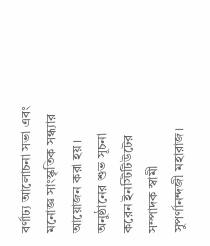বর্ণাঢ্য আলোচনা সভা এবং মনোজ্ঞ সাংস্কৃতিক সন্ধ্যার আয়োজন করা হয়। অনুষ্ঠানের শুভ সূচনা করেন ইনস্টিটিউটের সম্পাদক স্বামী সুপর্ণানন্দজী মহারাজ।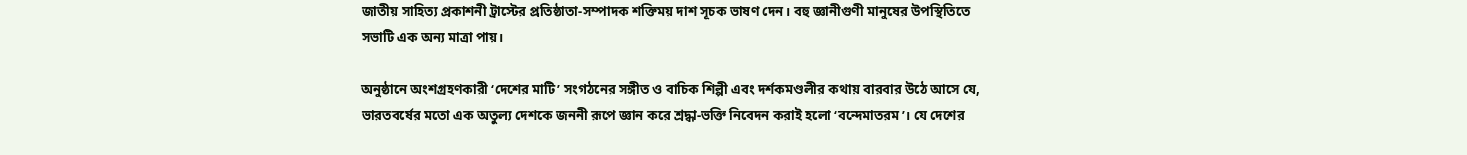জাতীয় সাহিত্য প্রকাশনী ট্রাস্টের প্রতিষ্ঠাতা-সম্পাদক শক্তিময় দাশ সূচক ভাষণ দেন। বহু জ্ঞানীগুণী মানুষের উপস্থিতিতে সভাটি এক অন্য মাত্রা পায়।

অনুষ্ঠানে অংশগ্রহণকারী ‘দেশের মাটি’ সংগঠনের সঙ্গীত ও বাচিক শিল্পী এবং দর্শকমণ্ডলীর কথায় বারবার উঠে আসে যে, ভারতবর্ষের মতো এক অতুল্য দেশকে জননী রূপে জ্ঞান করে শ্রদ্ধা-ভক্তি নিবেদন করাই হলো ‘বন্দেমাতরম’। যে দেশের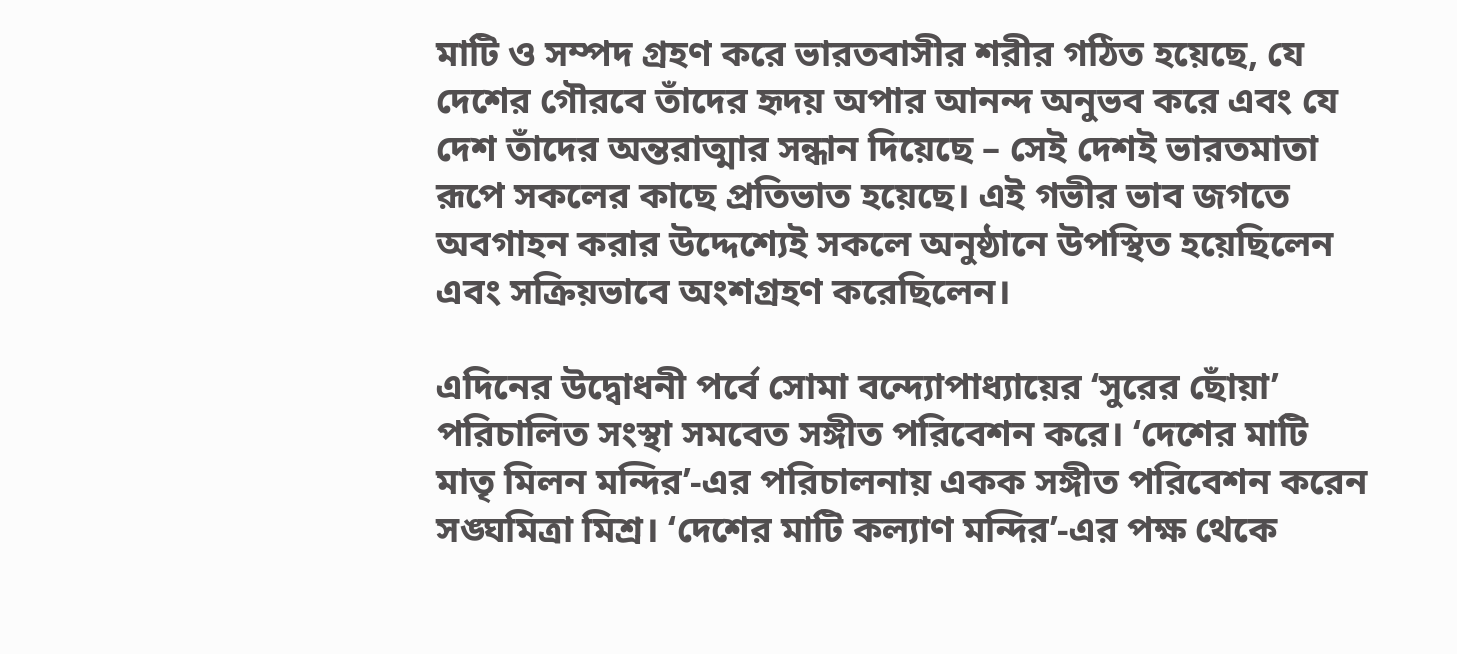মাটি ও সম্পদ গ্রহণ করে ভারতবাসীর শরীর গঠিত হয়েছে, যে দেশের গৌরবে তাঁদের হৃদয় অপার আনন্দ অনুভব করে এবং যে দেশ তাঁদের অন্তরাত্মার সন্ধান দিয়েছে – সেই দেশই ভারতমাতা রূপে সকলের কাছে প্রতিভাত হয়েছে। এই গভীর ভাব জগতে অবগাহন করার উদ্দেশ্যেই সকলে অনুষ্ঠানে উপস্থিত হয়েছিলেন এবং সক্রিয়ভাবে অংশগ্রহণ করেছিলেন।

এদিনের উদ্বোধনী পর্বে সোমা বন্দ্যোপাধ্যায়ের ‘সুরের ছোঁয়া’ পরিচালিত সংস্থা সমবেত সঙ্গীত পরিবেশন করে। ‘দেশের মাটি মাতৃ মিলন মন্দির’-এর পরিচালনায় একক সঙ্গীত পরিবেশন করেন সঙ্ঘমিত্রা মিশ্র। ‘দেশের মাটি কল্যাণ মন্দির’-এর পক্ষ থেকে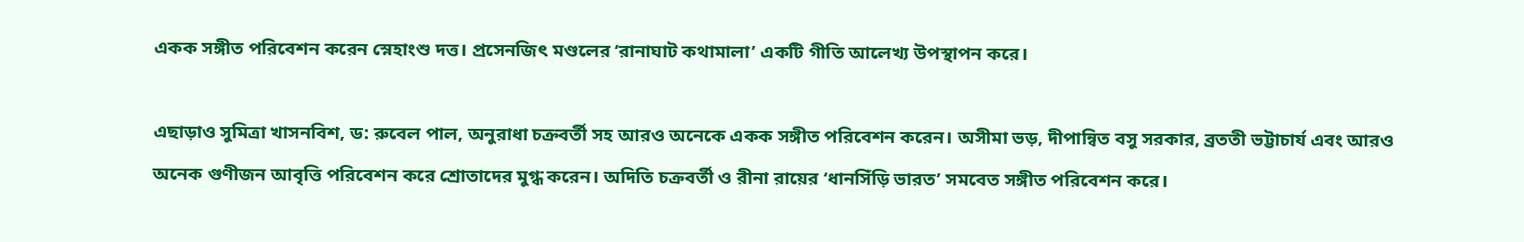একক সঙ্গীত পরিবেশন করেন স্নেহাংশু দত্ত। প্রসেনজিৎ মণ্ডলের ‘রানাঘাট কথামালা’ একটি গীতি আলেখ্য উপস্থাপন করে।

এছাড়াও সুমিত্রা খাসনবিশ, ড: রুবেল পাল, অনুরাধা চক্রবর্তী সহ আরও অনেকে একক সঙ্গীত পরিবেশন করেন। অসীমা ভড়, দীপান্বিত বসু সরকার, ব্রততী ভট্টাচার্য এবং আরও অনেক গুণীজন আবৃত্তি পরিবেশন করে শ্রোতাদের মুগ্ধ করেন। অদিতি চক্রবর্তী ও রীনা রায়ের ‘ধানসিঁড়ি ভারত’ সমবেত সঙ্গীত পরিবেশন করে।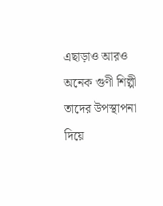এছাড়াও আরও অনেক গুণী শিল্পী তাদের উপস্থাপনা দিয়ে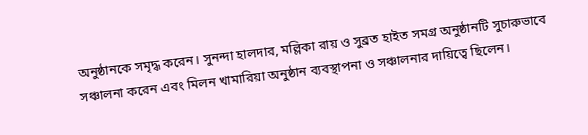অনুষ্ঠানকে সমৃদ্ধ করেন। সুনন্দা হালদার, মল্লিকা রায় ও সুব্রত হাইত সমগ্র অনুষ্ঠানটি সুচারুভাবে সঞ্চালনা করেন এবং মিলন খামারিয়া অনুষ্ঠান ব্যবস্থাপনা ও সঞ্চালনার দায়িত্বে ছিলেন।